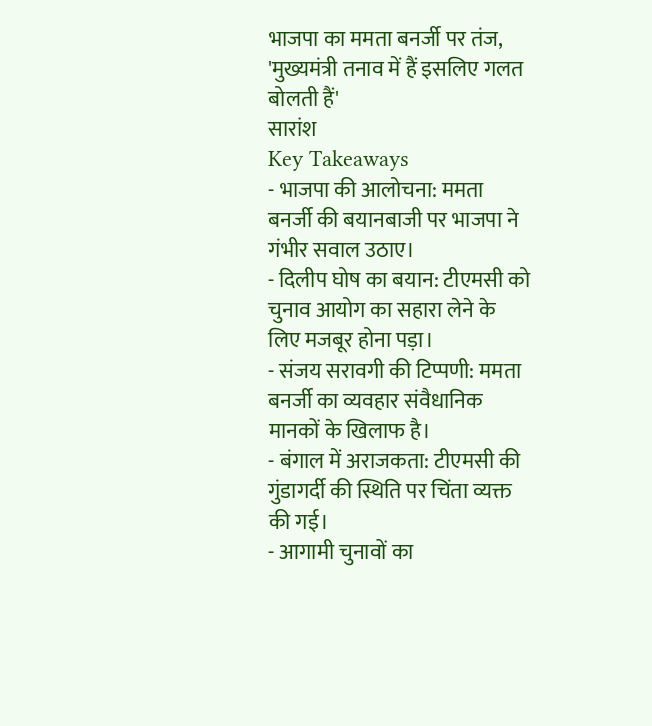भाजपा का ममता बनर्जी पर तंज, 'मुख्यमंत्री तनाव में हैं इसलिए गलत बोलती हैं'
सारांश
Key Takeaways
- भाजपा की आलोचना: ममता बनर्जी की बयानबाजी पर भाजपा ने गंभीर सवाल उठाए।
- दिलीप घोष का बयान: टीएमसी को चुनाव आयोग का सहारा लेने के लिए मजबूर होना पड़ा।
- संजय सरावगी की टिप्पणी: ममता बनर्जी का व्यवहार संवैधानिक मानकों के खिलाफ है।
- बंगाल में अराजकता: टीएमसी की गुंडागर्दी की स्थिति पर चिंता व्यक्त की गई।
- आगामी चुनावों का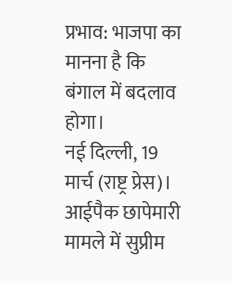प्रभाव: भाजपा का मानना है कि बंगाल में बदलाव होगा।
नई दिल्ली, 19 मार्च (राष्ट्र प्रेस)। आईपैक छापेमारी मामले में सुप्रीम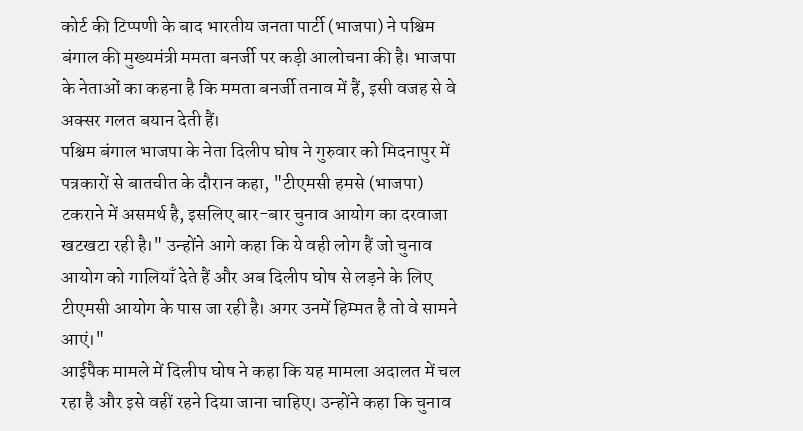कोर्ट की टिप्पणी के बाद भारतीय जनता पार्टी (भाजपा) ने पश्चिम बंगाल की मुख्यमंत्री ममता बनर्जी पर कड़ी आलोचना की है। भाजपा के नेताओं का कहना है कि ममता बनर्जी तनाव में हैं, इसी वजह से वे अक्सर गलत बयान देती हैं।
पश्चिम बंगाल भाजपा के नेता दिलीप घोष ने गुरुवार को मिदनापुर में पत्रकारों से बातचीत के दौरान कहा, "टीएमसी हमसे (भाजपा) टकराने में असमर्थ है, इसलिए बार-बार चुनाव आयोग का दरवाजा खटखटा रही है।" उन्होंने आगे कहा कि ये वही लोग हैं जो चुनाव आयोग को गालियाँ देते हैं और अब दिलीप घोष से लड़ने के लिए टीएमसी आयोग के पास जा रही है। अगर उनमें हिम्मत है तो वे सामने आएं।"
आईपैक मामले में दिलीप घोष ने कहा कि यह मामला अदालत में चल रहा है और इसे वहीं रहने दिया जाना चाहिए। उन्होंने कहा कि चुनाव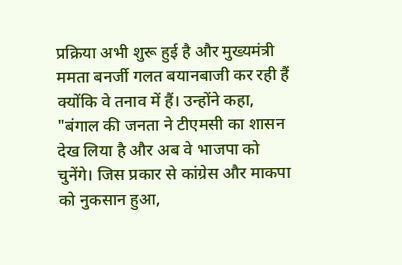प्रक्रिया अभी शुरू हुई है और मुख्यमंत्री ममता बनर्जी गलत बयानबाजी कर रही हैं क्योंकि वे तनाव में हैं। उन्होंने कहा, "बंगाल की जनता ने टीएमसी का शासन देख लिया है और अब वे भाजपा को चुनेंगे। जिस प्रकार से कांग्रेस और माकपा को नुकसान हुआ,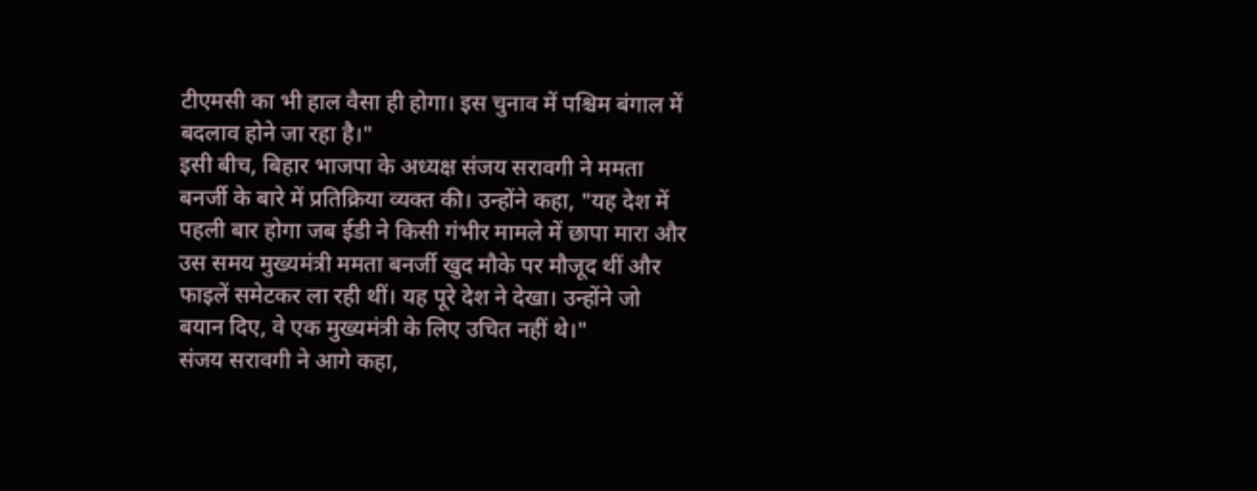टीएमसी का भी हाल वैसा ही होगा। इस चुनाव में पश्चिम बंगाल में बदलाव होने जा रहा है।"
इसी बीच, बिहार भाजपा के अध्यक्ष संजय सरावगी ने ममता बनर्जी के बारे में प्रतिक्रिया व्यक्त की। उन्होंने कहा, "यह देश में पहली बार होगा जब ईडी ने किसी गंभीर मामले में छापा मारा और उस समय मुख्यमंत्री ममता बनर्जी खुद मौके पर मौजूद थीं और फाइलें समेटकर ला रही थीं। यह पूरे देश ने देखा। उन्होंने जो बयान दिए, वे एक मुख्यमंत्री के लिए उचित नहीं थे।"
संजय सरावगी ने आगे कहा,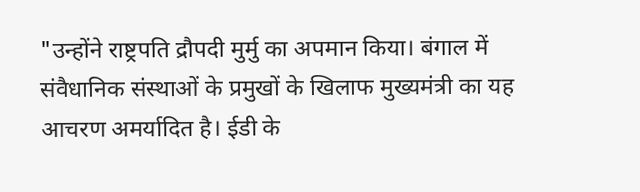"उन्होंने राष्ट्रपति द्रौपदी मुर्मु का अपमान किया। बंगाल में संवैधानिक संस्थाओं के प्रमुखों के खिलाफ मुख्यमंत्री का यह आचरण अमर्यादित है। ईडी के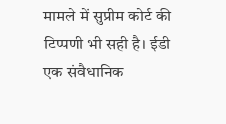मामले में सुप्रीम कोर्ट की टिप्पणी भी सही है। ईडी एक संवैधानिक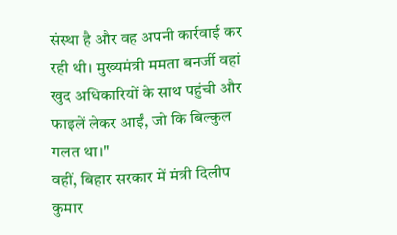संस्था है और वह अपनी कार्रवाई कर रही थी। मुख्यमंत्री ममता बनर्जी वहां खुद अधिकारियों के साथ पहुंची और फाइलें लेकर आईं, जो कि बिल्कुल गलत था।"
वहीं, बिहार सरकार में मंत्री दिलीप कुमार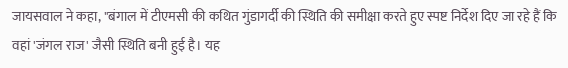जायसवाल ने कहा, "बंगाल में टीएमसी की कथित गुंडागर्दी की स्थिति की समीक्षा करते हुए स्पष्ट निर्देश दिए जा रहे हैं कि वहां 'जंगल राज' जैसी स्थिति बनी हुई है। यह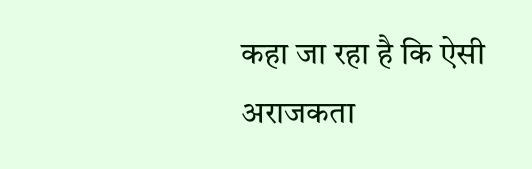कहा जा रहा है कि ऐसी अराजकता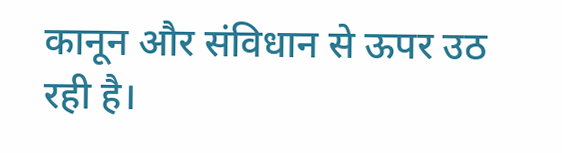कानून और संविधान से ऊपर उठ रही है।